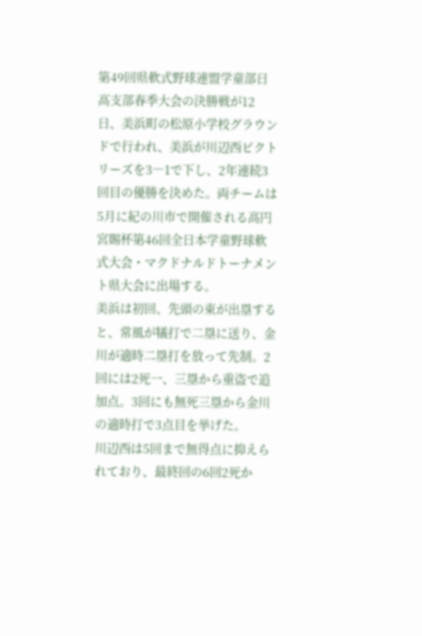第49回県軟式野球連盟学童部日高支部春季大会の決勝戦が12日、美浜町の松原小学校グラウンドで行われ、美浜が川辺西ビクトリーズを3―1で下し、2年連続3回目の優勝を決めた。両チームは5月に紀の川市で開催される高円宮賜杯第46回全日本学童野球軟式大会・マクドナルドトーナメント県大会に出場する。
美浜は初回、先頭の東が出塁すると、常風が犠打で二塁に送り、金川が適時二塁打を放って先制。2回には2死一、三塁から重盗で追加点。3回にも無死三塁から金川の適時打で3点目を挙げた。
川辺西は5回まで無得点に抑えられており、最終回の6回2死か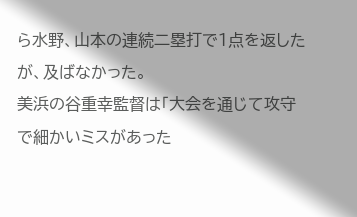ら水野、山本の連続二塁打で1点を返したが、及ばなかった。
美浜の谷重幸監督は「大会を通じて攻守で細かいミスがあった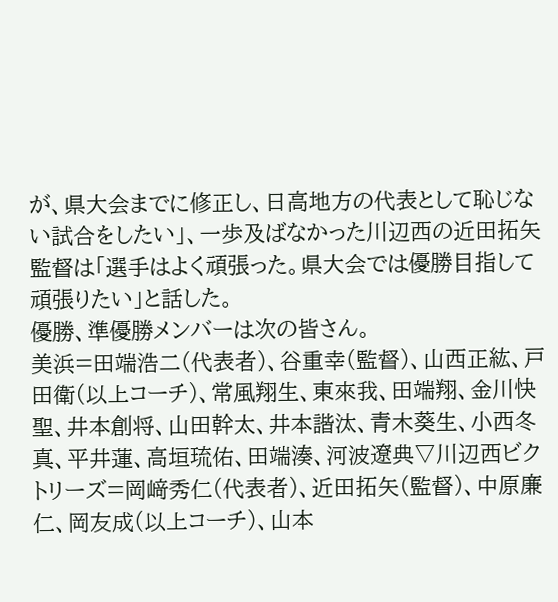が、県大会までに修正し、日高地方の代表として恥じない試合をしたい」、一歩及ばなかった川辺西の近田拓矢監督は「選手はよく頑張った。県大会では優勝目指して頑張りたい」と話した。
優勝、準優勝メンバーは次の皆さん。
美浜=田端浩二(代表者)、谷重幸(監督)、山西正紘、戸田衛(以上コーチ)、常風翔生、東來我、田端翔、金川快聖、井本創将、山田幹太、井本諧汰、青木葵生、小西冬真、平井蓮、高垣琉佑、田端湊、河波遼典▽川辺西ビクトリーズ=岡﨑秀仁(代表者)、近田拓矢(監督)、中原廉仁、岡友成(以上コーチ)、山本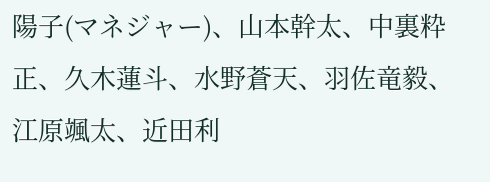陽子(マネジャー)、山本幹太、中裏粋正、久木蓮斗、水野蒼天、羽佐竜毅、江原颯太、近田利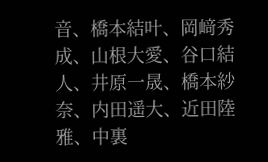音、橋本結叶、岡﨑秀成、山根大愛、谷口結人、井原一晟、橋本紗奈、内田遥大、近田陸雅、中裏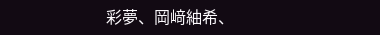彩夢、岡﨑紬希、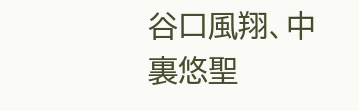谷口風翔、中裏悠聖